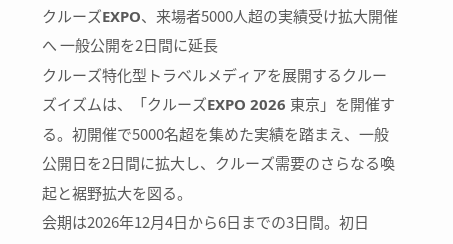クルーズEXPO、来場者5000人超の実績受け拡大開催へ 一般公開を2日間に延長
クルーズ特化型トラベルメディアを展開するクルーズイズムは、「クルーズEXPO 2026 東京」を開催する。初開催で5000名超を集めた実績を踏まえ、一般公開日を2日間に拡大し、クルーズ需要のさらなる喚起と裾野拡大を図る。
会期は2026年12月4日から6日までの3日間。初日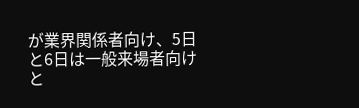が業界関係者向け、5日と6日は一般来場者向けと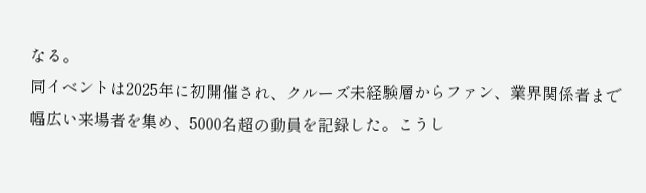なる。
同イベントは2025年に初開催され、クルーズ未経験層からファン、業界関係者まで幅広い来場者を集め、5000名超の動員を記録した。こうし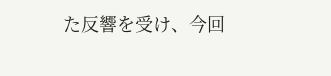た反響を受け、今回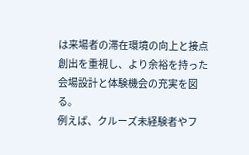は来場者の滞在環境の向上と接点創出を重視し、より余裕を持った会場設計と体験機会の充実を図る。
例えば、クルーズ未経験者やフ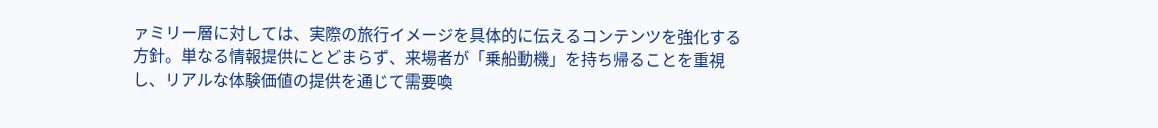ァミリー層に対しては、実際の旅行イメージを具体的に伝えるコンテンツを強化する方針。単なる情報提供にとどまらず、来場者が「乗船動機」を持ち帰ることを重視し、リアルな体験価値の提供を通じて需要喚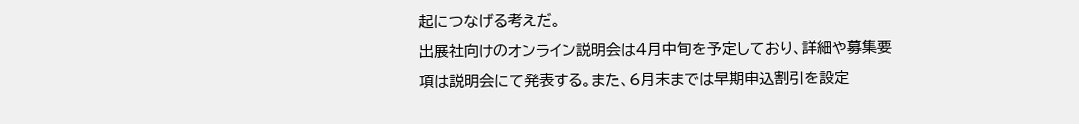起につなげる考えだ。
出展社向けのオンライン説明会は4月中旬を予定しており、詳細や募集要項は説明会にて発表する。また、6月末までは早期申込割引を設定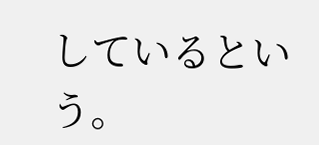しているという。